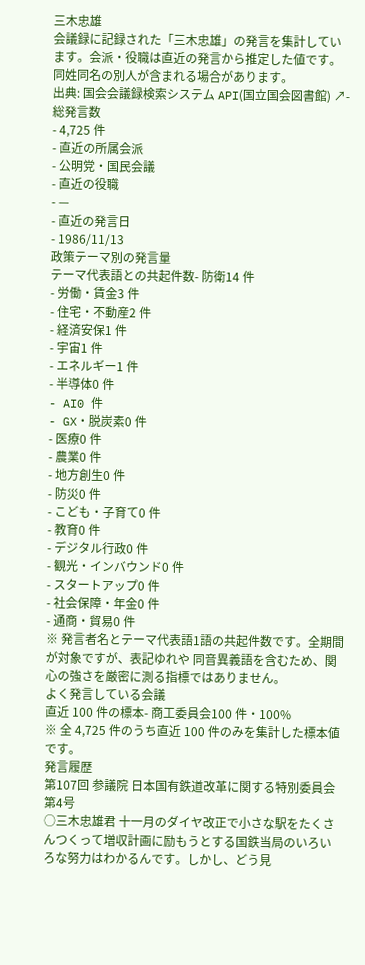三木忠雄
会議録に記録された「三木忠雄」の発言を集計しています。会派・役職は直近の発言から推定した値です。同姓同名の別人が含まれる場合があります。
出典: 国会会議録検索システム API(国立国会図書館) ↗- 総発言数
- 4,725 件
- 直近の所属会派
- 公明党・国民会議
- 直近の役職
- —
- 直近の発言日
- 1986/11/13
政策テーマ別の発言量
テーマ代表語との共起件数- 防衛14 件
- 労働・賃金3 件
- 住宅・不動産2 件
- 経済安保1 件
- 宇宙1 件
- エネルギー1 件
- 半導体0 件
- AI0 件
- GX・脱炭素0 件
- 医療0 件
- 農業0 件
- 地方創生0 件
- 防災0 件
- こども・子育て0 件
- 教育0 件
- デジタル行政0 件
- 観光・インバウンド0 件
- スタートアップ0 件
- 社会保障・年金0 件
- 通商・貿易0 件
※ 発言者名とテーマ代表語1語の共起件数です。全期間が対象ですが、表記ゆれや 同音異義語を含むため、関心の強さを厳密に測る指標ではありません。
よく発言している会議
直近 100 件の標本- 商工委員会100 件・100%
※ 全 4,725 件のうち直近 100 件のみを集計した標本値です。
発言履歴
第107回 参議院 日本国有鉄道改革に関する特別委員会 第4号
○三木忠雄君 十一月のダイヤ改正で小さな駅をたくさんつくって増収計画に励もうとする国鉄当局のいろいろな努力はわかるんです。しかし、どう見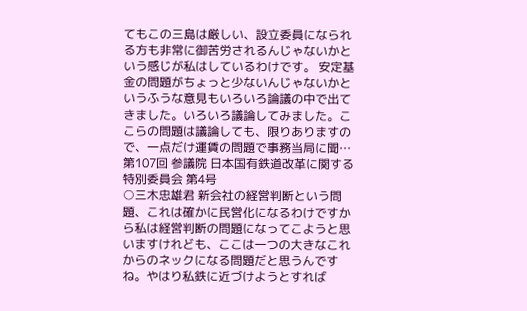てもこの三島は厳しい、設立委員になられる方も非常に御苦労されるんじゃないかという感じが私はしているわけです。 安定基金の問題がちょっと少ないんじゃないかというふうな意見もいろいろ論議の中で出てきました。いろいろ議論してみました。ここらの問題は議論しても、限りありますので、一点だけ運賃の問題で事務当局に聞…
第107回 参議院 日本国有鉄道改革に関する特別委員会 第4号
○三木忠雄君 新会社の経営判断という問題、これは確かに民営化になるわけですから私は経営判断の問題になってこようと思いますけれども、ここは一つの大きなこれからのネックになる問題だと思うんですね。やはり私鉄に近づけようとすれば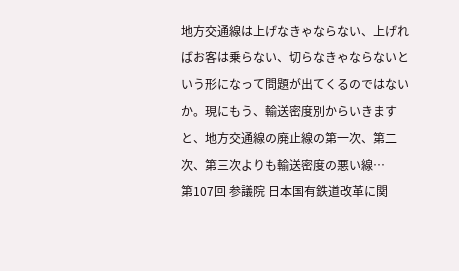地方交通線は上げなきゃならない、上げればお客は乗らない、切らなきゃならないという形になって問題が出てくるのではないか。現にもう、輸送密度別からいきますと、地方交通線の廃止線の第一次、第二次、第三次よりも輸送密度の悪い線…
第107回 参議院 日本国有鉄道改革に関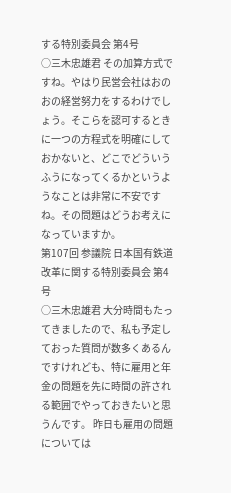する特別委員会 第4号
○三木忠雄君 その加算方式ですね。やはり民営会社はおのおの経営努力をするわけでしょう。そこらを認可するときに一つの方程式を明確にしておかないと、どこでどういうふうになってくるかというようなことは非常に不安ですね。その問題はどうお考えになっていますか。
第107回 参議院 日本国有鉄道改革に関する特別委員会 第4号
○三木忠雄君 大分時間もたってきましたので、私も予定しておった質問が数多くあるんですけれども、特に雇用と年金の問題を先に時間の許される範囲でやっておきたいと思うんです。 昨日も雇用の問題については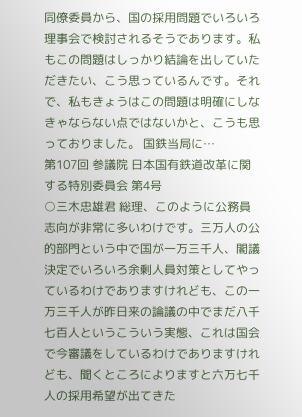同僚委員から、国の採用問題でいろいろ理事会で検討されるそうであります。私もこの問題はしっかり結論を出していただきたい、こう思っているんです。それで、私もきょうはこの問題は明確にしなきゃならない点ではないかと、こうも思っておりました。 国鉄当局に…
第107回 参議院 日本国有鉄道改革に関する特別委員会 第4号
○三木忠雄君 総理、このように公務員志向が非常に多いわけです。三万人の公的部門という中で国が一万三千人、閣議決定でいろいろ余剰人員対策としてやっているわけでありますけれども、この一万三千人が昨日来の論議の中でまだ八千七百人というこういう実態、これは国会で今審議をしているわけでありますけれども、聞くところによりますと六万七千人の採用希望が出てきた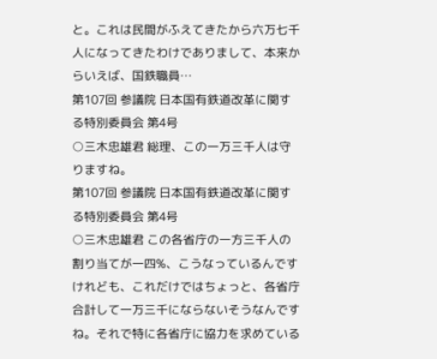と。これは民間がふえてきたから六万七千人になってきたわけでありまして、本来からいえば、国鉄職員…
第107回 参議院 日本国有鉄道改革に関する特別委員会 第4号
○三木忠雄君 総理、この一万三千人は守りますね。
第107回 参議院 日本国有鉄道改革に関する特別委員会 第4号
○三木忠雄君 この各省庁の一方三千人の割り当てが一四%、こうなっているんですけれども、これだけではちょっと、各省庁合計して一万三千にならないそうなんですね。それで特に各省庁に協力を求めている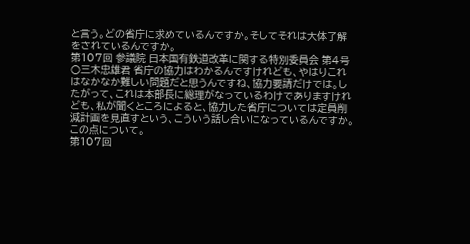と言う。どの省庁に求めているんですか。そしてそれは大体了解をされているんですか。
第107回 参議院 日本国有鉄道改革に関する特別委員会 第4号
○三木忠雄君 省庁の協力はわかるんですけれども、やはりこれはなかなか難しい問題だと思うんですね、協力要請だけでは。したがって、これは本部長に総理がなっているわけでありますけれども、私が聞くところによると、協力した省庁については定員削減計画を見直すという、こういう話し合いになっているんですか。この点について。
第107回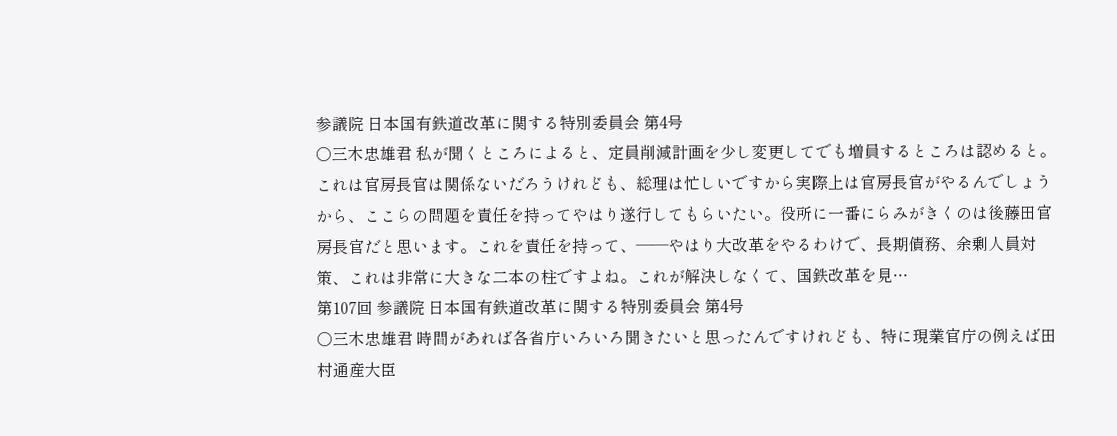参議院 日本国有鉄道改革に関する特別委員会 第4号
○三木忠雄君 私が聞くところによると、定員削減計画を少し変更してでも増員するところは認めると。これは官房長官は関係ないだろうけれども、総理は忙しいですから実際上は官房長官がやるんでしょうから、ここらの問題を責任を持ってやはり遂行してもらいたい。役所に一番にらみがきくのは後藤田官房長官だと思います。これを責任を持って、――やはり大改革をやるわけで、長期債務、余剰人員対策、これは非常に大きな二本の柱ですよね。これが解決しなくて、国鉄改革を見…
第107回 参議院 日本国有鉄道改革に関する特別委員会 第4号
○三木忠雄君 時間があれば各省庁いろいろ聞きたいと思ったんですけれども、特に現業官庁の例えば田村通産大臣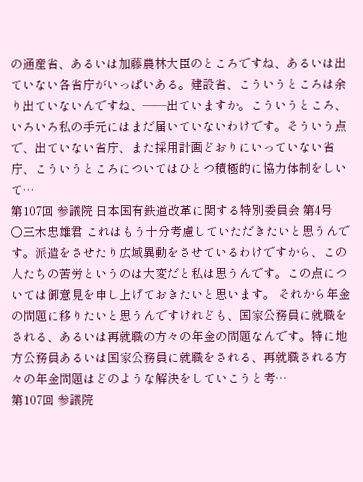の通産省、あるいは加藤農林大臣のところですね、あるいは出ていない各省庁がいっぱいある。建設省、こういうところは余り出ていないんですね、――出ていますか。こういうところ、いろいろ私の手元にはまだ届いていないわけです。そういう点で、出ていない省庁、また採用計画どおりにいっていない省庁、こういうところについてはひとつ積極的に協力体制をしいて…
第107回 参議院 日本国有鉄道改革に関する特別委員会 第4号
○三木忠雄君 これはもう十分考慮していただきたいと思うんです。派遣をさせたり広域異動をさせているわけですから、この人たちの苦労というのは大変だと私は思うんです。この点については御意見を申し上げておきたいと思います。 それから年金の問題に移りたいと思うんですけれども、国家公務員に就職をされる、あるいは再就職の方々の年金の問題なんです。特に地方公務員あるいは国家公務員に就職をされる、再就職される方々の年金問題はどのような解決をしていこうと考…
第107回 参議院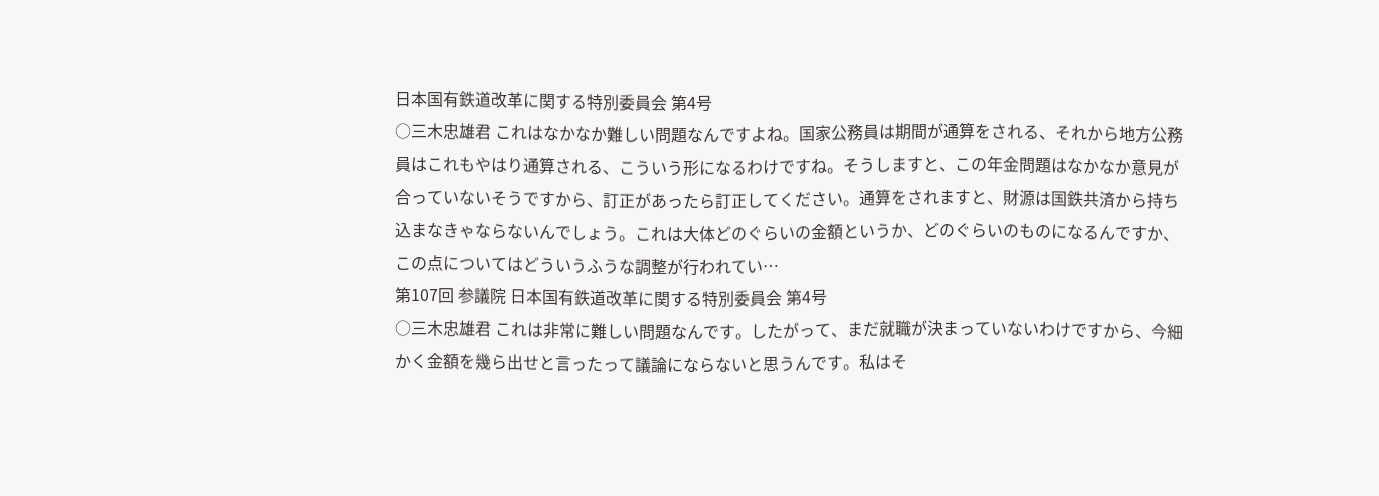日本国有鉄道改革に関する特別委員会 第4号
○三木忠雄君 これはなかなか難しい問題なんですよね。国家公務員は期間が通算をされる、それから地方公務員はこれもやはり通算される、こういう形になるわけですね。そうしますと、この年金問題はなかなか意見が合っていないそうですから、訂正があったら訂正してください。通算をされますと、財源は国鉄共済から持ち込まなきゃならないんでしょう。これは大体どのぐらいの金額というか、どのぐらいのものになるんですか、この点についてはどういうふうな調整が行われてい…
第107回 参議院 日本国有鉄道改革に関する特別委員会 第4号
○三木忠雄君 これは非常に難しい問題なんです。したがって、まだ就職が決まっていないわけですから、今細かく金額を幾ら出せと言ったって議論にならないと思うんです。私はそ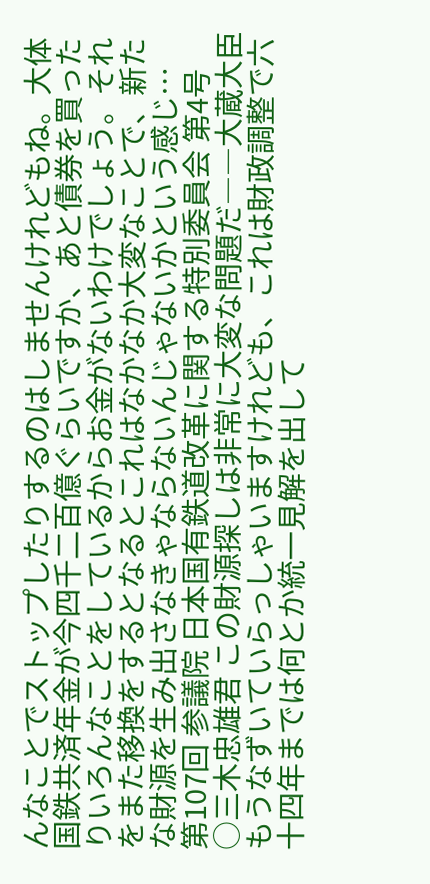んなことでストップしたりするのはしませんけれどもね。大体国鉄共済年金が今四千二百億ぐらいですか、あと債券を買ったりいろんなことをしているからお金がないわけでしょう。それをまた移換をするとなるとこれはなかなか大変なことで、新たな財源を生み出さなきゃならないんじゃないかという感じ…
第107回 参議院 日本国有鉄道改革に関する特別委員会 第4号
○三木忠雄君 この財源探しは非常に大変な問題だ――大蔵大臣もうなずいていらっしゃいますけれども、これは財政調整で六十四年までは何とか統一見解を出して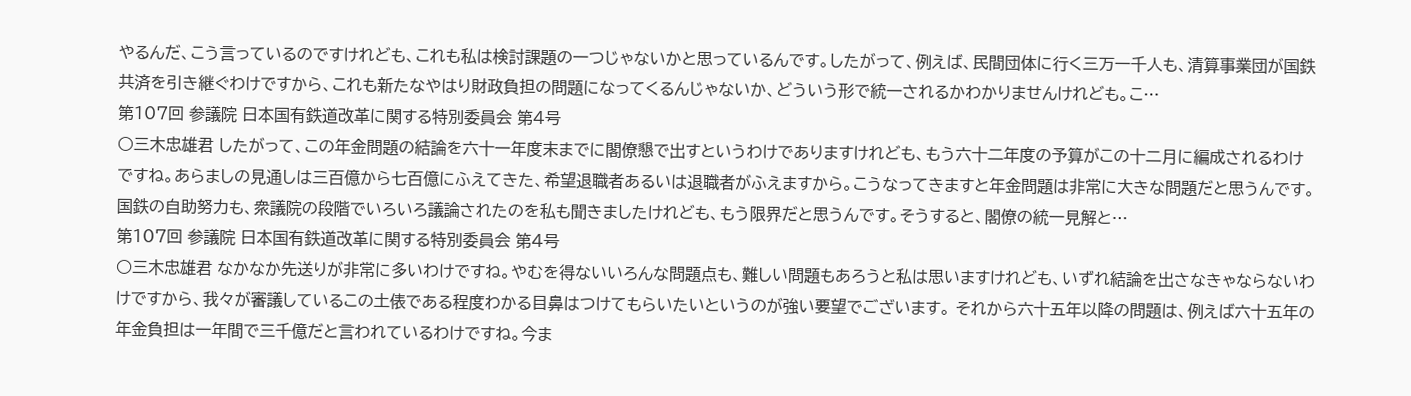やるんだ、こう言っているのですけれども、これも私は検討課題の一つじゃないかと思っているんです。したがって、例えば、民間団体に行く三万一千人も、清算事業団が国鉄共済を引き継ぐわけですから、これも新たなやはり財政負担の問題になってくるんじゃないか、どういう形で統一されるかわかりませんけれども。こ…
第107回 参議院 日本国有鉄道改革に関する特別委員会 第4号
○三木忠雄君 したがって、この年金問題の結論を六十一年度末までに閣僚懇で出すというわけでありますけれども、もう六十二年度の予算がこの十二月に編成されるわけですね。あらましの見通しは三百億から七百億にふえてきた、希望退職者あるいは退職者がふえますから。こうなってきますと年金問題は非常に大きな問題だと思うんです。国鉄の自助努力も、衆議院の段階でいろいろ議論されたのを私も聞きましたけれども、もう限界だと思うんです。そうすると、閣僚の統一見解と…
第107回 参議院 日本国有鉄道改革に関する特別委員会 第4号
○三木忠雄君 なかなか先送りが非常に多いわけですね。やむを得ないいろんな問題点も、難しい問題もあろうと私は思いますけれども、いずれ結論を出さなきゃならないわけですから、我々が審議しているこの土俵である程度わかる目鼻はつけてもらいたいというのが強い要望でございます。 それから六十五年以降の問題は、例えば六十五年の年金負担は一年間で三千億だと言われているわけですね。今ま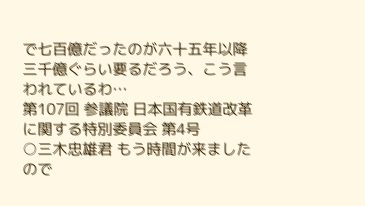で七百億だったのが六十五年以降三千億ぐらい要るだろう、こう言われているわ…
第107回 参議院 日本国有鉄道改革に関する特別委員会 第4号
○三木忠雄君 もう時間が来ましたので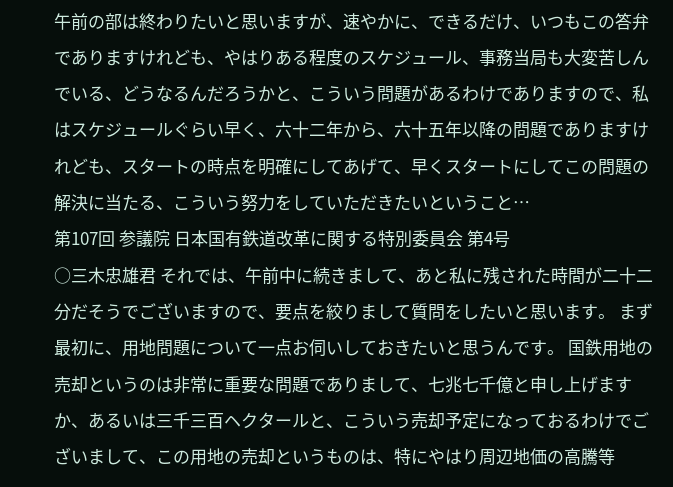午前の部は終わりたいと思いますが、速やかに、できるだけ、いつもこの答弁でありますけれども、やはりある程度のスケジュール、事務当局も大変苦しんでいる、どうなるんだろうかと、こういう問題があるわけでありますので、私はスケジュールぐらい早く、六十二年から、六十五年以降の問題でありますけれども、スタートの時点を明確にしてあげて、早くスタートにしてこの問題の解決に当たる、こういう努力をしていただきたいということ…
第107回 参議院 日本国有鉄道改革に関する特別委員会 第4号
○三木忠雄君 それでは、午前中に続きまして、あと私に残された時間が二十二分だそうでございますので、要点を絞りまして質問をしたいと思います。 まず最初に、用地問題について一点お伺いしておきたいと思うんです。 国鉄用地の売却というのは非常に重要な問題でありまして、七兆七千億と申し上げますか、あるいは三千三百ヘクタールと、こういう売却予定になっておるわけでございまして、この用地の売却というものは、特にやはり周辺地価の高騰等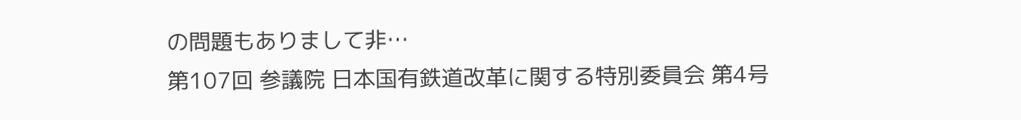の問題もありまして非…
第107回 参議院 日本国有鉄道改革に関する特別委員会 第4号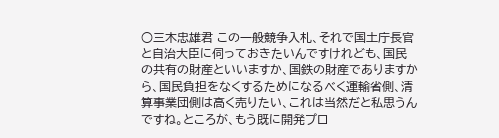○三木忠雄君 この一般競争入札、それで国土庁長官と自治大臣に伺っておきたいんですけれども、国民の共有の財産といいますか、国鉄の財産でありますから、国民負担をなくするためになるべく運輸省側、清算事業団側は高く売りたい、これは当然だと私思うんですね。ところが、もう既に開発プロ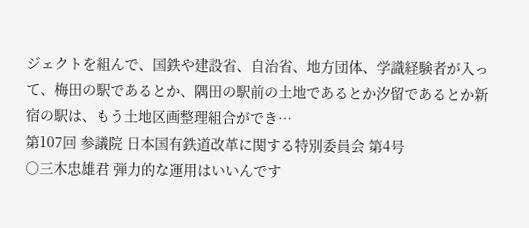ジェクトを組んで、国鉄や建設省、自治省、地方団体、学識経験者が入って、梅田の駅であるとか、隅田の駅前の土地であるとか汐留であるとか新宿の駅は、もう土地区画整理組合ができ…
第107回 参議院 日本国有鉄道改革に関する特別委員会 第4号
○三木忠雄君 弾力的な運用はいいんです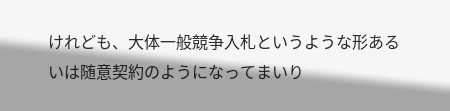けれども、大体一般競争入札というような形あるいは随意契約のようになってまいり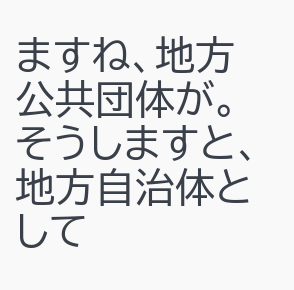ますね、地方公共団体が。そうしますと、地方自治体として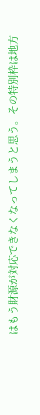はもう財源が対応できなくなってしまうと思う。その特別枠は地方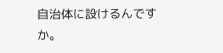自治体に設けるんですか。